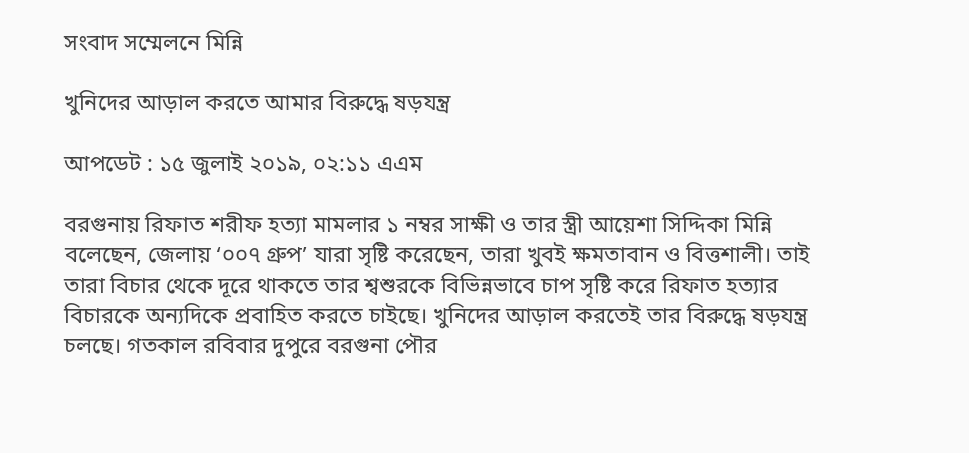সংবাদ সম্মেলনে মিন্নি

খুনিদের আড়াল করতে আমার বিরুদ্ধে ষড়যন্ত্র

আপডেট : ১৫ জুলাই ২০১৯, ০২:১১ এএম

বরগুনায় রিফাত শরীফ হত্যা মামলার ১ নম্বর সাক্ষী ও তার স্ত্রী আয়েশা সিদ্দিকা মিন্নি বলেছেন, জেলায় ‘০০৭ গ্রুপ’ যারা সৃষ্টি করেছেন, তারা খুবই ক্ষমতাবান ও বিত্তশালী। তাই তারা বিচার থেকে দূরে থাকতে তার শ্বশুরকে বিভিন্নভাবে চাপ সৃষ্টি করে রিফাত হত্যার বিচারকে অন্যদিকে প্রবাহিত করতে চাইছে। খুনিদের আড়াল করতেই তার বিরুদ্ধে ষড়যন্ত্র চলছে। গতকাল রবিবার দুপুরে বরগুনা পৌর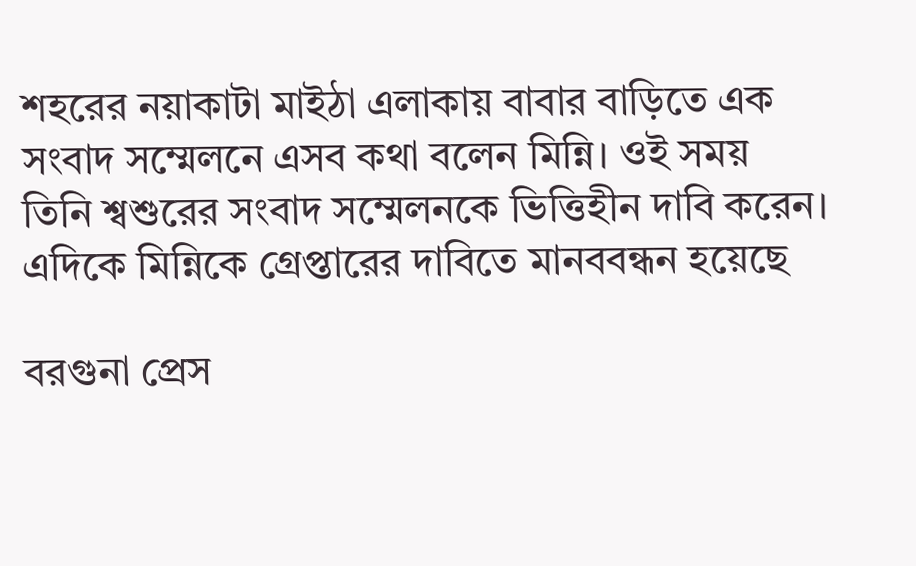শহরের নয়াকাটা মাইঠা এলাকায় বাবার বাড়িতে এক সংবাদ সম্মেলনে এসব কথা বলেন মিন্নি। ওই সময় তিনি শ্বশুরের সংবাদ সম্মেলনকে ভিত্তিহীন দাবি করেন। এদিকে মিন্নিকে গ্রেপ্তারের দাবিতে মানববন্ধন হয়েছে

বরগুনা প্রেস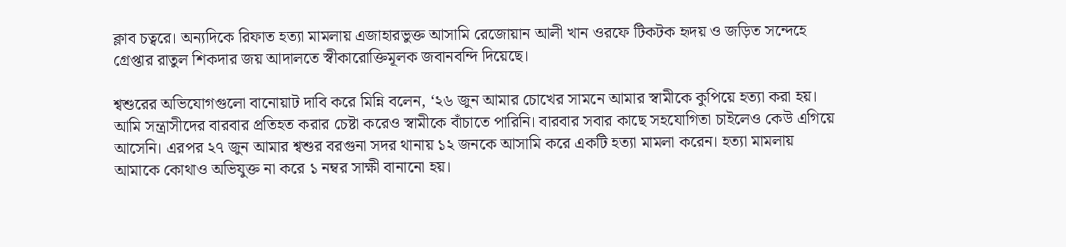ক্লাব চত্বরে। অন্যদিকে রিফাত হত্যা মামলায় এজাহারভুক্ত আসামি রেজোয়ান আলী খান ওরফে টিকটক হৃদয় ও জড়িত সন্দেহে গ্রেপ্তার রাতুল শিকদার জয় আদালতে স্বীকারোক্তিমূলক জবানবন্দি দিয়েছে।

শ্বশুরের অভিযোগগুলো বানোয়াট দাবি করে মিন্নি বলেন, ‘২৬ জুন আমার চোখের সামনে আমার স্বামীকে কুপিয়ে হত্যা করা হয়। আমি সন্ত্রাসীদের বারবার প্রতিহত করার চেষ্টা করেও স্বামীকে বাঁচাতে পারিনি। বারবার সবার কাছে সহযোগিতা চাইলেও কেউ এগিয়ে আসেনি। এরপর ২৭ জুন আমার শ্বশুর বরগুনা সদর থানায় ১২ জনকে আসামি করে একটি হত্যা মামলা করেন। হত্যা মামলায় আমাকে কোথাও অভিযুক্ত না করে ১ নম্বর সাক্ষী বানানো হয়।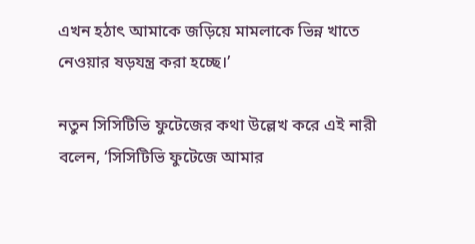এখন হঠাৎ আমাকে জড়িয়ে মামলাকে ভিন্ন খাতে নেওয়ার ষড়যন্ত্র করা হচ্ছে।’

নতুন সিসিটিভি ফুটেজের কথা উল্লেখ করে এই নারী বলেন, ‘সিসিটিভি ফুটেজে আমার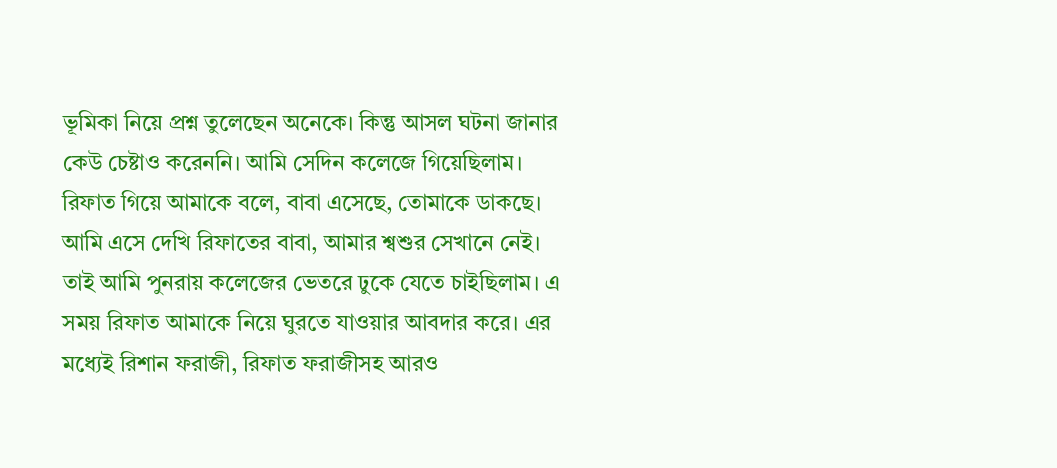ভূমিকা নিয়ে প্রশ্ন তুলেছেন অনেকে। কিন্তু আসল ঘটনা জানার কেউ চেষ্টাও করেননি। আমি সেদিন কলেজে গিয়েছিলাম। রিফাত গিয়ে আমাকে বলে, বাবা এসেছে, তোমাকে ডাকছে। আমি এসে দেখি রিফাতের বাবা, আমার শ্বশুর সেখানে নেই। তাই আমি পুনরায় কলেজের ভেতরে ঢুকে যেতে চাইছিলাম। এ সময় রিফাত আমাকে নিয়ে ঘুরতে যাওয়ার আবদার করে। এর মধ্যেই রিশান ফরাজী, রিফাত ফরাজীসহ আরও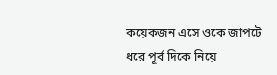কয়েকজন এসে ওকে জাপটে ধরে পূর্ব দিকে নিয়ে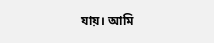যায়। আমি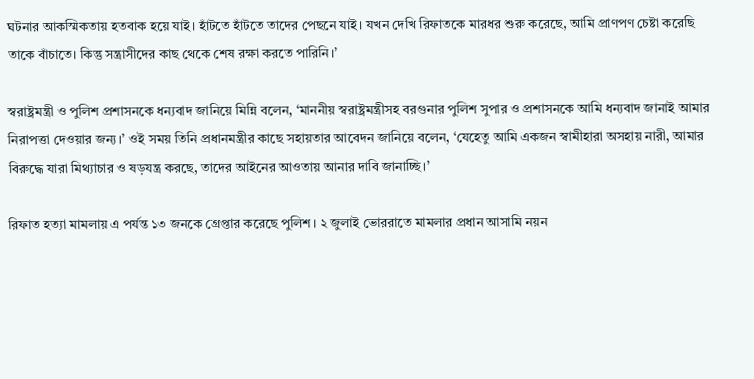ঘটনার আকস্মিকতায় হতবাক হয়ে যাই। হাঁটতে হাঁটতে তাদের পেছনে যাই। যখন দেখি রিফাতকে মারধর শুরু করেছে, আমি প্রাণপণ চেষ্টা করেছি তাকে বাঁচাতে। কিন্তু সন্ত্রাসীদের কাছ থেকে শেষ রক্ষা করতে পারিনি।’

স্বরাষ্ট্রমন্ত্রী ও পুলিশ প্রশাসনকে ধন্যবাদ জানিয়ে মিন্নি বলেন, ‘মাননীয় স্বরাষ্ট্রমন্ত্রীসহ বরগুনার পুলিশ সুপার ও প্রশাসনকে আমি ধন্যবাদ জানাই আমার নিরাপত্তা দেওয়ার জন্য।’ ওই সময় তিনি প্রধানমন্ত্রীর কাছে সহায়তার আবেদন জানিয়ে বলেন, ‘যেহেতু আমি একজন স্বামীহারা অসহায় নারী, আমার বিরুদ্ধে যারা মিথ্যাচার ও ষড়যন্ত্র করছে, তাদের আইনের আওতায় আনার দাবি জানাচ্ছি।’

রিফাত হত্যা মামলায় এ পর্যন্ত ১৩ জনকে গ্রেপ্তার করেছে পুলিশ। ২ জুলাই ভোররাতে মামলার প্রধান আসামি নয়ন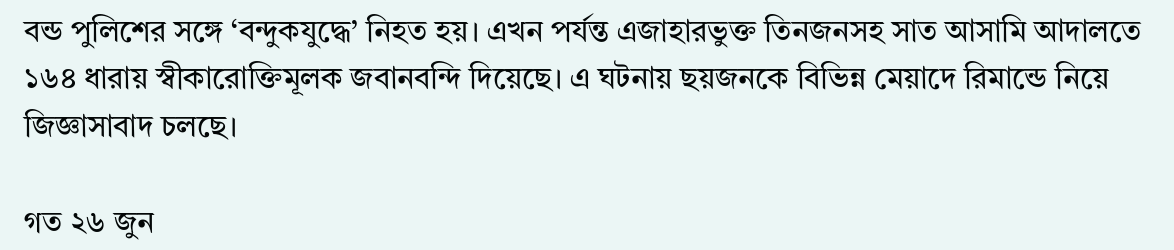বন্ড পুলিশের সঙ্গে ‘বন্দুকযুদ্ধে’ নিহত হয়। এখন পর্যন্ত এজাহারভুক্ত তিনজনসহ সাত আসামি আদালতে ১৬৪ ধারায় স্বীকারোক্তিমূলক জবানবন্দি দিয়েছে। এ ঘটনায় ছয়জনকে বিভিন্ন মেয়াদে রিমান্ডে নিয়ে জিজ্ঞাসাবাদ চলছে।

গত ২৬ জুন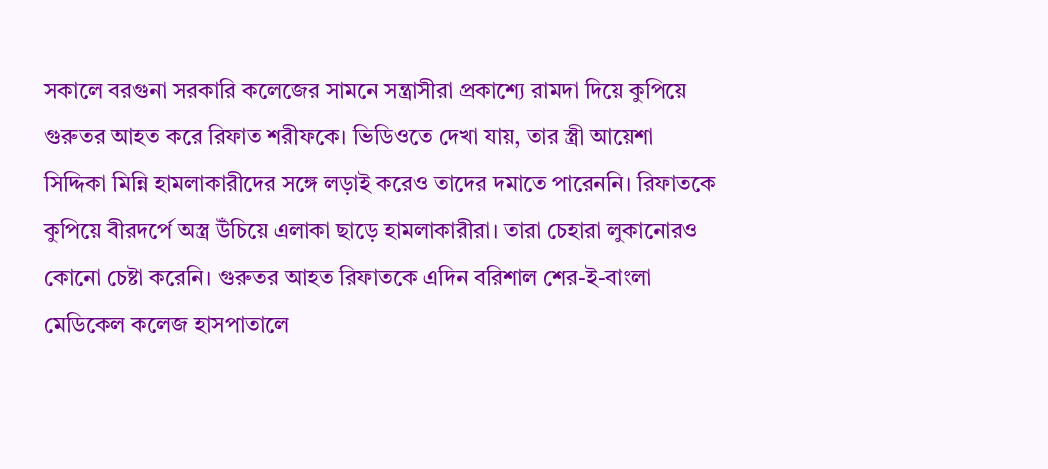সকালে বরগুনা সরকারি কলেজের সামনে সন্ত্রাসীরা প্রকাশ্যে রামদা দিয়ে কুপিয়ে গুরুতর আহত করে রিফাত শরীফকে। ভিডিওতে দেখা যায়, তার স্ত্রী আয়েশা সিদ্দিকা মিন্নি হামলাকারীদের সঙ্গে লড়াই করেও তাদের দমাতে পারেননি। রিফাতকে কুপিয়ে বীরদর্পে অস্ত্র উঁচিয়ে এলাকা ছাড়ে হামলাকারীরা। তারা চেহারা লুকানোরও কোনো চেষ্টা করেনি। গুরুতর আহত রিফাতকে এদিন বরিশাল শের-ই-বাংলা মেডিকেল কলেজ হাসপাতালে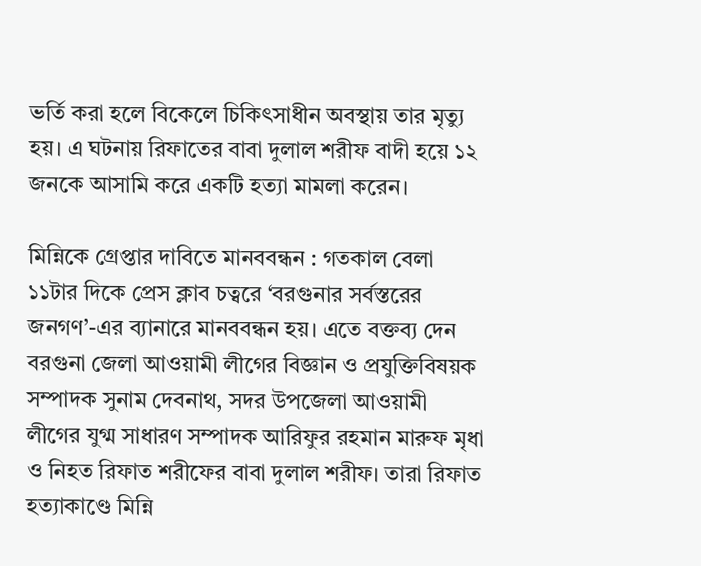ভর্তি করা হলে বিকেলে চিকিৎসাধীন অবস্থায় তার মৃত্যু হয়। এ ঘটনায় রিফাতের বাবা দুলাল শরীফ বাদী হয়ে ১২ জনকে আসামি করে একটি হত্যা মামলা করেন।

মিন্নিকে গ্রেপ্তার দাবিতে মানববন্ধন : গতকাল বেলা ১১টার দিকে প্রেস ক্লাব চত্বরে ‘বরগুনার সর্বস্তরের জনগণ’-এর ব্যানারে মানববন্ধন হয়। এতে বক্তব্য দেন বরগুনা জেলা আওয়ামী লীগের বিজ্ঞান ও প্রযুক্তিবিষয়ক সম্পাদক সুনাম দেবনাথ, সদর উপজেলা আওয়ামী লীগের যুগ্ম সাধারণ সম্পাদক আরিফুর রহমান মারুফ মৃধা ও নিহত রিফাত শরীফের বাবা দুলাল শরীফ। তারা রিফাত হত্যাকাণ্ডে মিন্নি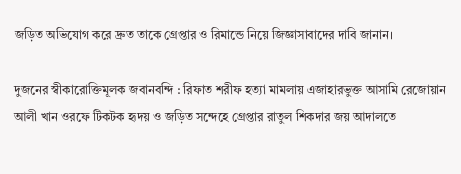জড়িত অভিযোগ করে দ্রুত তাকে গ্রেপ্তার ও রিমান্ডে নিয়ে জিজ্ঞাসাবাদের দাবি জানান।

দুজনের স্বীকারোক্তিমূলক জবানবন্দি : রিফাত শরীফ হত্যা মামলায় এজাহারভুক্ত আসামি রেজোয়ান আলী খান ওরফে টিকটক হৃদয় ও জড়িত সন্দেহে গ্রেপ্তার রাতুল শিকদার জয় আদালতে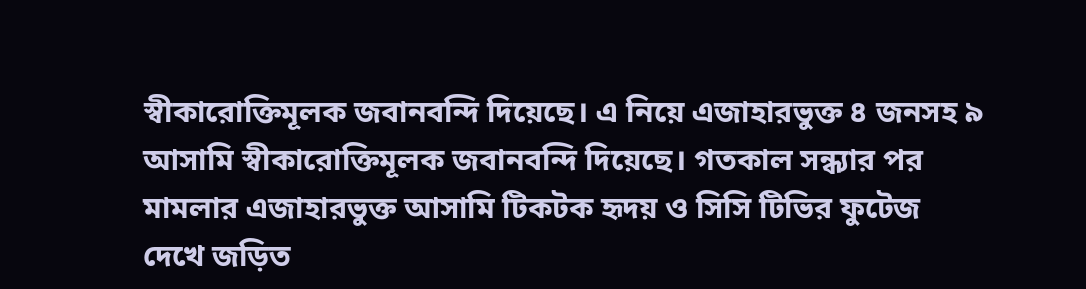স্বীকারোক্তিমূলক জবানবন্দি দিয়েছে। এ নিয়ে এজাহারভুক্ত ৪ জনসহ ৯ আসামি স্বীকারোক্তিমূলক জবানবন্দি দিয়েছে। গতকাল সন্ধ্যার পর মামলার এজাহারভুক্ত আসামি টিকটক হৃদয় ও সিসি টিভির ফুটেজ দেখে জড়িত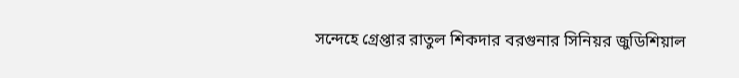সন্দেহে গ্রেপ্তার রাতুল শিকদার বরগুনার সিনিয়র জুডিশিয়াল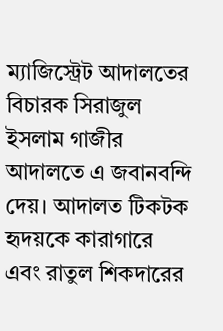ম্যাজিস্ট্রেট আদালতের বিচারক সিরাজুল ইসলাম গাজীর আদালতে এ জবানবন্দি দেয়। আদালত টিকটক হৃদয়কে কারাগারে এবং রাতুল শিকদারের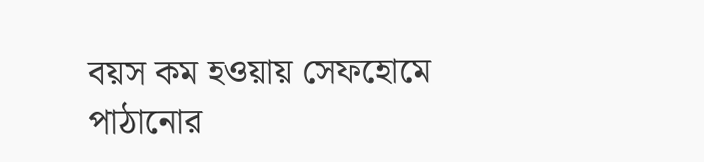বয়স কম হওয়ায় সেফহোমে পাঠানোর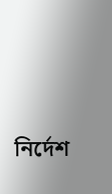নির্দেশ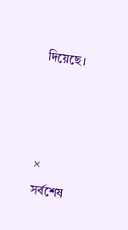দিয়েছে।



×
সর্বশেষ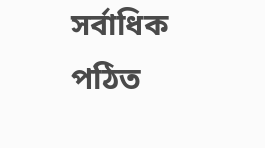সর্বাধিক পঠিত